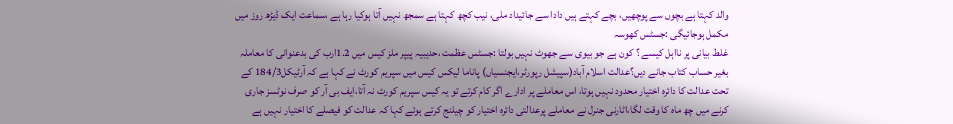والد کہتا ہے بچوں سے پوچھیں، بچے کہتے ہیں دادا سے جائیداد ملی، نیب کچھ کہتا ہے سمجھ نہیں آتا ہوکیا رہا ہے ،سماعت ایک ڈیڑھ روز میں مکمل ہوجائیگی :جسٹس کھوسہ
غلط بیانی پر نااہل کیسے ؟ کون ہے جو بیوی سے جھوٹ نہیں بولتا :جسٹس عظمت ،حدیبیہ پیپر ملز کیس میں 1.2ارب کی بدعنوانی کا معاملہ بغیر حساب کتاب جانے دیں؟عدالت اسلام آباد(سپیشل رپورٹر،ایجنسیاں) پاناما لیکس کیس میں سپریم کورٹ نے کہا ہے کہ آرٹیکل184/3 کے تحت عدالت کا دائرہ اختیار محدود نہیں ہوتا، اس معاملے پر ادارے اگر کام کرتے تو یہ کیس سپریم کورٹ نہ آتا،ایف بی آر کو صرف نوٹسز جاری کرنے میں چھ ماہ کا وقت لگا،اٹارنی جنرل نے معاملے پرعدالتی دائرہ اختیار کو چیلنج کرتے ہوئے کہا کہ عدالت کو فیصلے کا اختیار نہیں ہے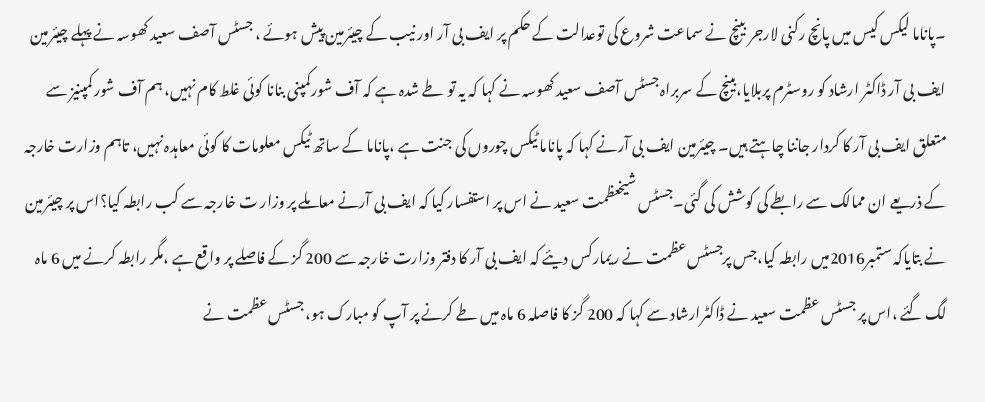۔پاناما لیکس کیس میں پانچ رکنی لارجر بینچ نے سماعت شروع کی توعدالت کے حکم پر ایف بی آر اور نیب کے چیئرمین پیش ہوئے ، جسٹس آصف سعید کھوسہ نے پہلے چیئرمین ایف بی آر ڈاکٹر ارشاد کو روسٹرم پربلایا،بینچ کے سربراہ جسٹس آصف سعید کھوسہ نے کہا کہ یہ تو طے شدہ ہے کہ آف شورکمپنی بنانا کوئی غلط کام نہیں، ہم آف شور کمپنیز سے متعلق ایف بی آر کا کردار جاننا چاہتے ہیں۔ چیئرمین ایف بی آرنے کہا کہ پاناما ٹیکس چوروں کی جنت ہے ،پاناما کے ساتھ ٹیکس معلومات کا کوئی معاہدہ نہیں، تاہم وزارت خارجہ کے ذریعے ان ممالک سے رابطے کی کوشش کی گئی۔جسٹس شیخعظمت سعید نے اس پر استفسار کیا کہ ایف بی آرنے معاملے پر وزار ت خارجہ سے کب رابطہ کیا؟اس پر چیئرمین نے بتایاکہ ستمبر2016میں رابطہ کیا،جس پرجسٹس عظمت نے ریمارکس دیئے کہ ایف بی آر کا دفتر وزارت خارجہ سے 200 گز کے فاصلے پر واقع ہے ،مگر رابطہ کرنے میں 6 ماہ لگ گئے ،اس پر جسٹس عظمت سعید نے ڈاکٹرارشاد سے کہا کہ 200 گز کا فاصلہ 6 ماہ میں طے کرنے پر آپ کو مبارک ہو، جسٹس عظمت نے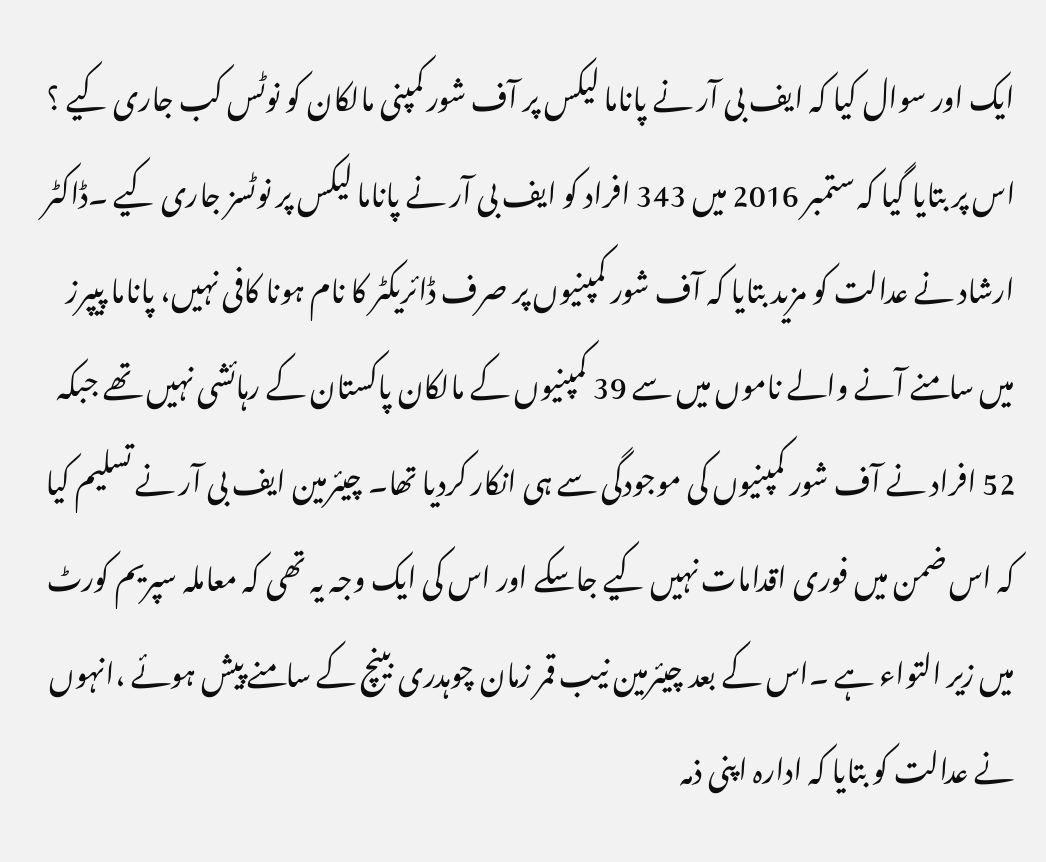ایک اور سوال کیا کہ ایف بی آر نے پاناما لیکس پر آف شور کمپنی مالکان کو نوٹس کب جاری کیے ؟ اس پر بتایا گیا کہ ستمبر 2016 میں 343 افراد کو ایف بی آر نے پاناما لیکس پر نوٹسز جاری کیے ۔ڈاکٹر ارشاد نے عدالت کو مزید بتایا کہ آف شور کمپنیوں پر صرف ڈائریکٹر کا نام ہونا کافی نہیں، پاناما پیپرز میں سامنے آنے والے ناموں میں سے 39 کمپنیوں کے مالکان پاکستان کے رہائشی نہیں تھے جبکہ 52 افراد نے آف شور کمپنیوں کی موجودگی سے ہی انکار کردیا تھا۔ چیئرمین ایف بی آر نے تسلیم کیا کہ اس ضمن میں فوری اقدامات نہیں کیے جاسکے اور اس کی ایک وجہ یہ تھی کہ معاملہ سپریم کورٹ میں زیر التواء ہے ۔اس کے بعد چیئرمین نیب قمر زمان چوہدری بینچ کے سامنے پیش ہوئے ،انہوں نے عدالت کو بتایا کہ ادارہ اپنی ذمہ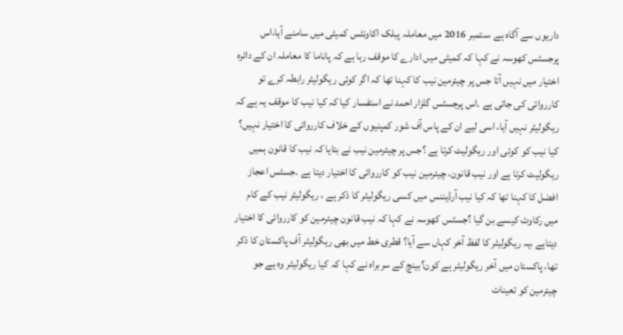داریوں سے آگاہ ہے ،ستمبر 2016 میں معاملہ پبلک اکاونٹس کمیٹی میں سامنے آیا،اس پرجسٹس کھوسہ نے کہا کہ کمیٹی میں ادارے کا موقف رہا ہے کہ پاناما کا معاملہ ان کے دائرہ اختیار میں نہیں آتا جس پر چیئرمین نیب کا کہنا تھا کہ اگر کوئی ریگولیٹر رابطہ کرے تو کارروائی کی جاتی ہے ۔اس پرجسٹس گلزار احمد نے استفسار کیا کہ کیا نیب کا موقف یہ ہے کہ ریگولیٹر نہیں آیا، اسی لیے ان کے پاس آف شور کمپنیوں کے خلاف کارروائی کا اختیار نہیں؟ کیا نیب کو کوئی اور ریگولیٹ کرتا ہے ؟جس پر چیئرمین نیب نے بتایا کہ نیب کا قانون ہمیں ریگولیٹ کرتا ہے اور نیب قانون، چیئرمین نیب کو کارروائی کا اختیار دیتا ہے ۔جسٹس اعجاز افضل کا کہنا تھا کہ کیا نیب آرڈیننس میں کسی ریگولیٹر کا ذکر ہے ، ریگولیٹر نیب کے کام میں رکاوٹ کیسے بن گیا ؟جسٹس کھوسہ نے کہا کہ نیب قانون چیئرمین کو کارروائی کا اختیار دیتاہے ،یہ ریگولیٹر کا لفظ آخر کہاں سے آیا؟ قطری خط میں بھی ریگولیٹر آف پاکستان کا ذکر تھا، پاکستان میں آخر ریگولیٹر ہے کون؟بینچ کے سربراہ نے کہا کہ کیا ریگولیٹر وہ ہے جو چیئرمین کو تعینات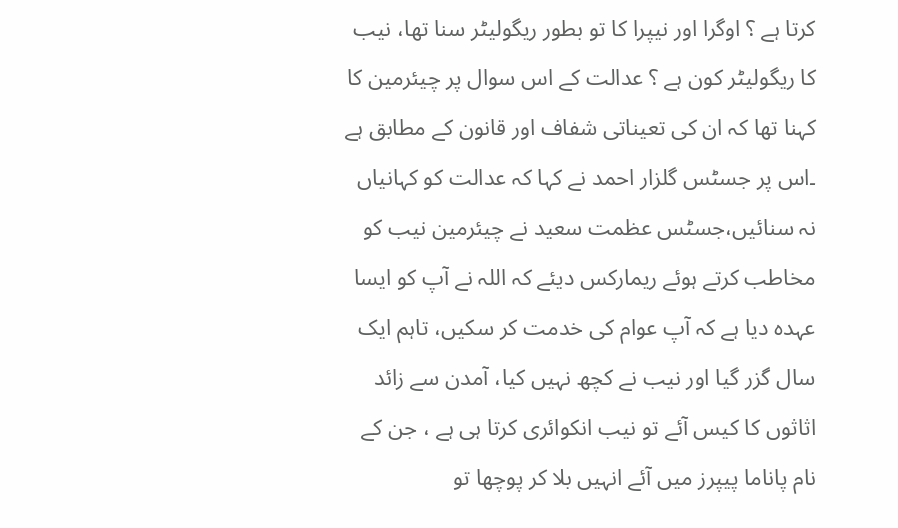کرتا ہے ؟ اوگرا اور نیپرا کا تو بطور ریگولیٹر سنا تھا، نیب کا ریگولیٹر کون ہے ؟ عدالت کے اس سوال پر چیئرمین کا کہنا تھا کہ ان کی تعیناتی شفاف اور قانون کے مطابق ہے ۔اس پر جسٹس گلزار احمد نے کہا کہ عدالت کو کہانیاں نہ سنائیں،جسٹس عظمت سعید نے چیئرمین نیب کو مخاطب کرتے ہوئے ریمارکس دیئے کہ اللہ نے آپ کو ایسا عہدہ دیا ہے کہ آپ عوام کی خدمت کر سکیں، تاہم ایک سال گزر گیا اور نیب نے کچھ نہیں کیا، آمدن سے زائد اثاثوں کا کیس آئے تو نیب انکوائری کرتا ہی ہے ، جن کے نام پاناما پیپرز میں آئے انہیں بلا کر پوچھا تو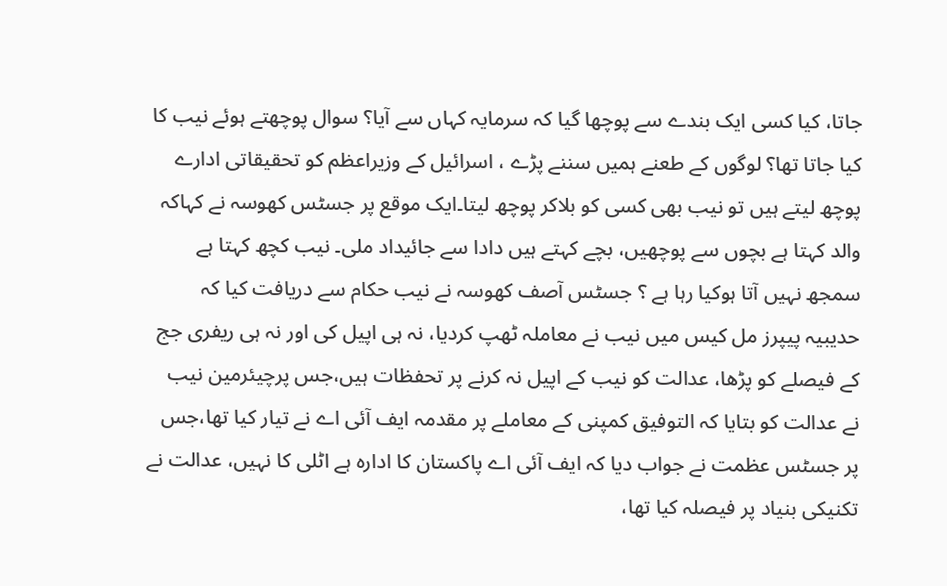جاتا، کیا کسی ایک بندے سے پوچھا گیا کہ سرمایہ کہاں سے آیا؟ سوال پوچھتے ہوئے نیب کا کیا جاتا تھا؟ لوگوں کے طعنے ہمیں سننے پڑے ، اسرائیل کے وزیراعظم کو تحقیقاتی ادارے پوچھ لیتے ہیں تو نیب بھی کسی کو بلاکر پوچھ لیتا۔ایک موقع پر جسٹس کھوسہ نے کہاکہ والد کہتا ہے بچوں سے پوچھیں، بچے کہتے ہیں دادا سے جائیداد ملی۔ نیب کچھ کہتا ہے سمجھ نہیں آتا ہوکیا رہا ہے ؟ جسٹس آصف کھوسہ نے نیب حکام سے دریافت کیا کہ حدیبیہ پیپرز مل کیس میں نیب نے معاملہ ٹھپ کردیا، نہ ہی اپیل کی اور نہ ہی ریفری جج کے فیصلے کو پڑھا، عدالت کو نیب کے اپیل نہ کرنے پر تحفظات ہیں،جس پرچیئرمین نیب نے عدالت کو بتایا کہ التوفیق کمپنی کے معاملے پر مقدمہ ایف آئی اے نے تیار کیا تھا،جس پر جسٹس عظمت نے جواب دیا کہ ایف آئی اے پاکستان کا ادارہ ہے اٹلی کا نہیں، عدالت نے تکنیکی بنیاد پر فیصلہ کیا تھا،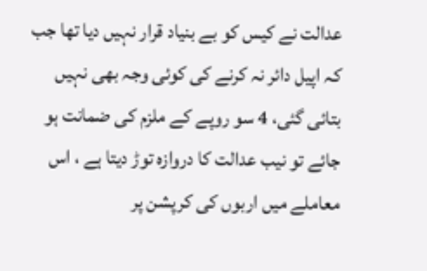عدالت نے کیس کو بے بنیاد قرار نہیں دیا تھا جب کہ اپیل دائر نہ کرنے کی کوئی وجہ بھی نہیں بتائی گئی، 4 سو روپے کے ملزم کی ضمانت ہو جائے تو نیب عدالت کا دروازہ توڑ دیتا ہے ، اس معاملے میں اربوں کی کرپشن پر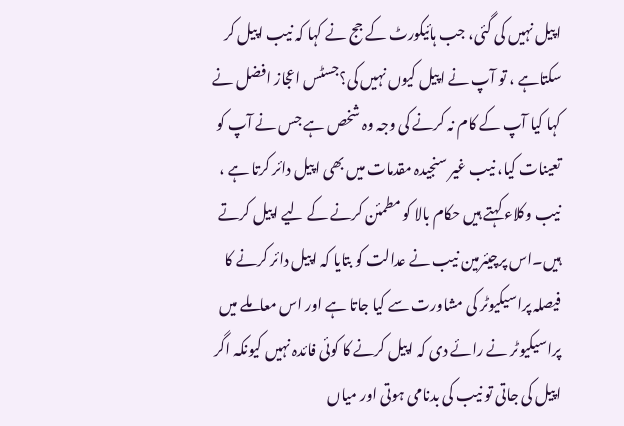اپیل نہیں کی گئی، جب ہائیکورٹ کے جج نے کہا کہ نیب اپیل کر سکتاہے ، تو آپ نے اپیل کیوں نہیں کی؟جسٹس اعجاز افضل نے کہا کیا آپ کے کام نہ کرنے کی وجہ وہ شخص ہے جس نے آپ کو تعینات کیا، نیب غیر سنجیدہ مقدمات میں بھی اپیل دائر کرتا ہے ، نیب وکلاء کہتے ہیں حکام بالا کو مطمئن کرنے کے لیے اپیل کرتے ہیں۔اس پرچیئرمین نیب نے عدالت کو بتایا کہ اپیل دائر کرنے کا فیصلہ پراسیکیوٹر کی مشاورت سے کیا جاتا ہے اور اس معاملے میں پراسیکیوٹر نے رائے دی کہ اپیل کرنے کا کوئی فائدہ نہیں کیونکہ اگر اپیل کی جاتی تو نیب کی بدنامی ہوتی اور میاں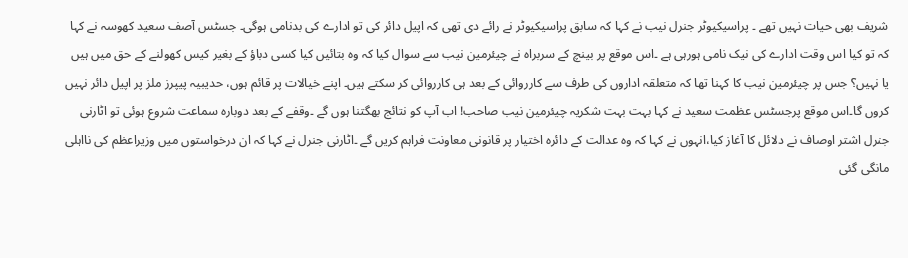شریف بھی حیات نہیں تھے ۔ پراسیکیوٹر جنرل نیب نے کہا کہ سابق پراسیکیوٹر نے رائے دی تھی کہ اپیل دائر کی تو ادارے کی بدنامی ہوگی۔ جسٹس آصف سعید کھوسہ نے کہا کہ تو کیا اس وقت ادارے کی نیک نامی ہورہی ہے ۔اس موقع پر بینچ کے سربراہ نے چیئرمین نیب سے سوال کیا کہ وہ بتائیں کیا کسی دباؤ کے بغیر کیس کھولنے کے حق میں ہیں یا نہیں؟ جس پر چیئرمین نیب کا کہنا تھا کہ متعلقہ اداروں کی طرف سے کارروائی کے بعد ہی کارروائی کر سکتے ہیں۔ اپنے خیالات پر قائم ہوں، حدیبیہ پیپرز ملز پر اپیل دائر نہیں کروں گا۔اس موقع پرجسٹس عظمت سعید نے کہا بہت بہت شکریہ چیئرمین نیب صاحب! اب آپ کو نتائج بھگتنا ہوں گے ۔وقفے کے بعد دوبارہ سماعت شروع ہوئی تو اٹارنی جنرل اشتر اوصاف نے دلائل کا آغاز کیا،انہوں نے کہا کہ وہ عدالت کے دائرہ اختیار پر قانونی معاونت فراہم کریں گے ۔اٹارنی جنرل نے کہا کہ ان درخواستوں میں وزیراعظم کی نااہلی مانگی گئی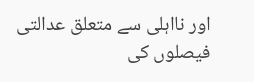اور نااہلی سے متعلق عدالتی فیصلوں کی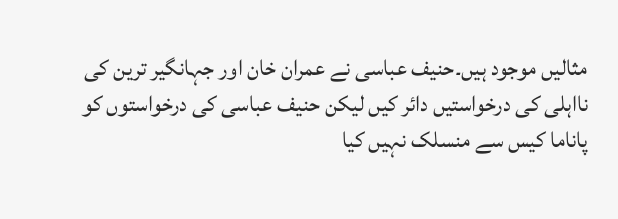مثالیں موجود ہیں۔حنیف عباسی نے عمران خان اور جہانگیر ترین کی نااہلی کی درخواستیں دائر کیں لیکن حنیف عباسی کی درخواستوں کو پاناما کیس سے منسلک نہیں کیا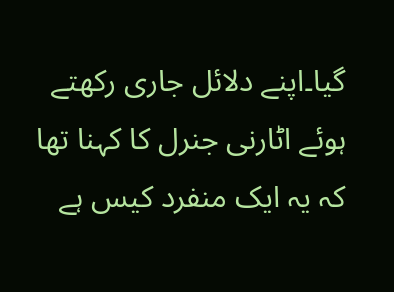گیا۔اپنے دلائل جاری رکھتے ہوئے اٹارنی جنرل کا کہنا تھا کہ یہ ایک منفرد کیس ہے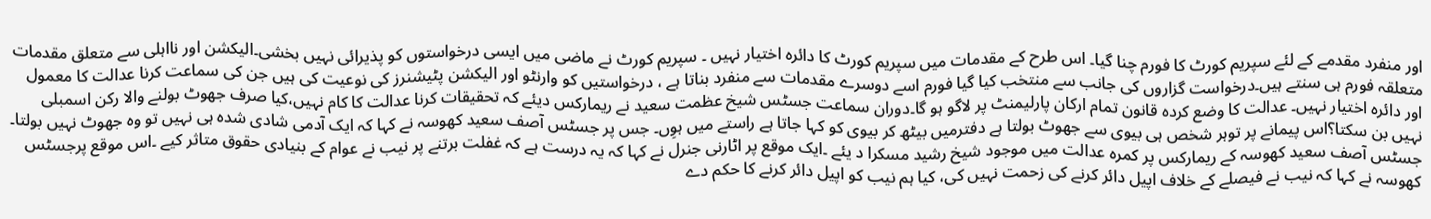اور منفرد مقدمے کے لئے سپریم کورٹ کا فورم چنا گیا۔ اس طرح کے مقدمات میں سپریم کورٹ کا دائرہ اختیار نہیں ۔ سپریم کورٹ نے ماضی میں ایسی درخواستوں کو پذیرائی نہیں بخشی۔الیکشن اور نااہلی سے متعلق مقدمات متعلقہ فورم ہی سنتے ہیں۔درخواست گزاروں کی جانب سے منتخب کیا گیا فورم اسے دوسرے مقدمات سے منفرد بناتا ہے ، درخواستیں کو وارنٹو اور الیکشن پٹیشنرز کی نوعیت کی ہیں جن کی سماعت کرنا عدالت کا معمول اور دائرہ اختیار نہیں۔ عدالت کا وضع کردہ قانون تمام ارکان پارلیمنٹ پر لاگو ہو گا۔دوران سماعت جسٹس شیخ عظمت سعید نے ریمارکس دیئے کہ تحقیقات کرنا عدالت کا کام نہیں،کیا صرف جھوٹ بولنے والا رکن اسمبلی نہیں بن سکتا؟اس پیمانے پر توہر شخص ہی بیوی سے جھوٹ بولتا ہے دفترمیں بیٹھ کر بیوی کو کہا جاتا ہے راستے میں ہوِں۔ جس پر جسٹس آصف سعید کھوسہ نے کہا کہ ایک آدمی شادی شدہ ہی نہیں تو وہ جھوٹ نہیں بولتا۔ جسٹس آصف سعید کھوسہ کے ریمارکس پر کمرہ عدالت میں موجود شیخ رشید مسکرا د یئے ۔ایک موقع پر اٹارنی جنرل نے کہا کہ یہ درست ہے کہ غفلت برتنے پر نیب نے عوام کے بنیادی حقوق متاثر کیے ۔اس موقع پرجسٹس کھوسہ نے کہا کہ نیب نے فیصلے کے خلاف اپیل دائر کرنے کی زحمت نہیں کی، کیا ہم نیب کو اپیل دائر کرنے کا حکم دے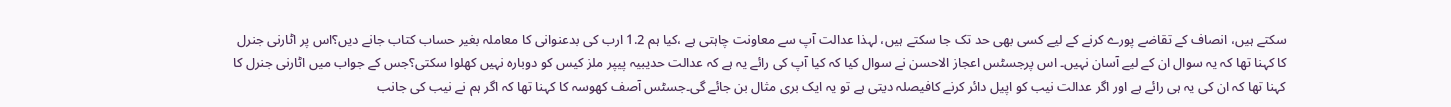سکتے ہیں، انصاف کے تقاضے پورے کرنے کے لیے کسی بھی حد تک جا سکتے ہیں، لہذا عدالت آپ سے معاونت چاہتی ہے ،کیا ہم 1.2 ارب کی بدعنوانی کا معاملہ بغیر حساب کتاب جانے دیں؟اس پر اٹارنی جنرل کا کہنا تھا کہ یہ سوال ان کے لیے آسان نہیں۔ اس پرجسٹس اعجاز الاحسن نے سوال کیا کہ کیا آپ کی رائے یہ ہے کہ عدالت حدیبیہ پیپر ملز کیس کو دوبارہ نہیں کھلوا سکتی؟جس کے جواب میں اٹارنی جنرل کا کہنا تھا کہ ان کی یہ ہی رائے ہے اور اگر عدالت نیب کو اپیل دائر کرنے کافیصلہ دیتی ہے تو یہ ایک بری مثال بن جائے گی۔جسٹس آصف کھوسہ کا کہنا تھا کہ اگر ہم نے نیب کی جانب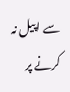سے اپیل نہ کرنے پر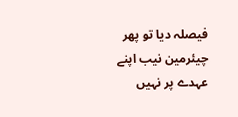فیصلہ دیا تو پھر چیئرمین نیب اپنے عہدے پر نہیں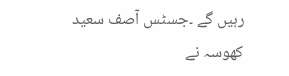رہیں گے ۔جسٹس آصف سعید کھوسہ نے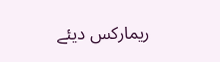ریمارکس دیئے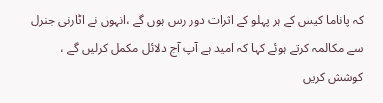کہ پاناما کیس کے ہر پہلو کے اثرات دور رس ہوں گے ،انہوں نے اٹارنی جنرل سے مکالمہ کرتے ہوئے کہا کہ امید ہے آپ آج دلائل مکمل کرلیں گے ، کوشش کریں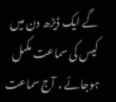گے ایک ڈیڑھ دن میں کیس کی سماعت مکمل ہوجائے ، آج سماعت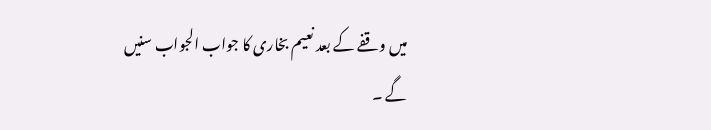میں وقفے کے بعد نعیم بخاری کا جواب الجواب سنیں گے ۔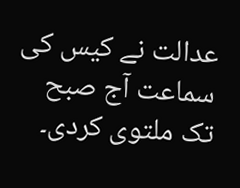عدالت نے کیس کی سماعت آج صبح تک ملتوی کردی۔